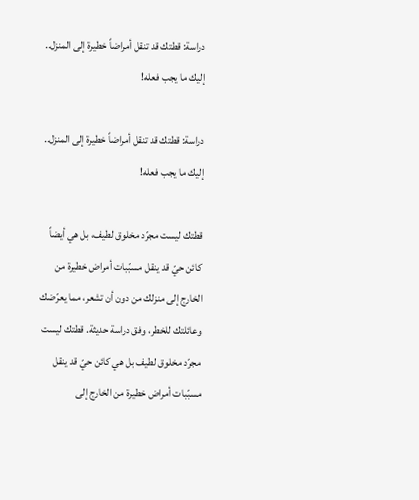دراسة: قطتك قد تنقل أمراضاً خطيرة إلى المنزل.. إليك ما يجب فعله!

دراسة: قطتك قد تنقل أمراضاً خطيرة إلى المنزل.. إليك ما يجب فعله!

قطتك ليست مجرّد مخلوق لطيف، بل هي أيضاً كائن حيّ قد ينقل مسبّبات أمراض خطيرة من الخارج إلى منزلك من دون أن تشعر، مما يعرّضك وعائلتك للخطر، وفق دراسة حديثة. قطتك ليست مجرّد مخلوق لطيف بل هي كائن حيّ قد ينقل مسبّبات أمراض خطيرة من الخارج إلى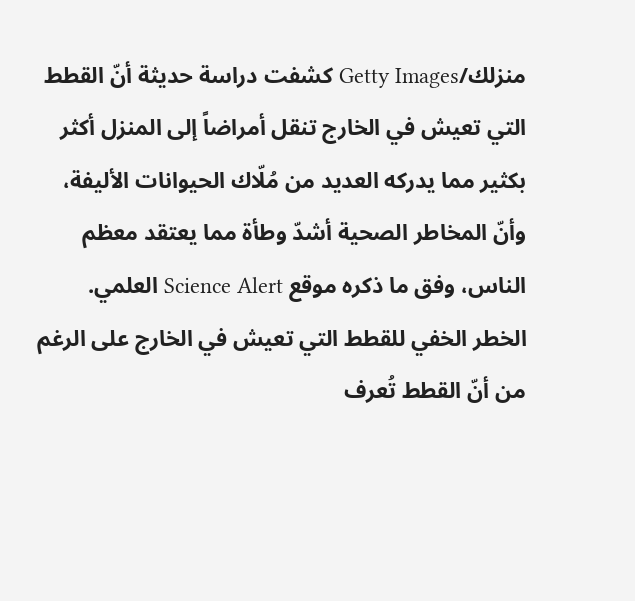منزلك/Getty Images كشفت دراسة حديثة أنّ القطط التي تعيش في الخارج تنقل أمراضاً إلى المنزل أكثر بكثير مما يدركه العديد من مُلّاك الحيوانات الأليفة، وأنّ المخاطر الصحية أشدّ وطأة مما يعتقد معظم الناس، وفق ما ذكره موقع Science Alert العلمي. الخطر الخفي للقطط التي تعيش في الخارج على الرغم من أنّ القطط تُعرف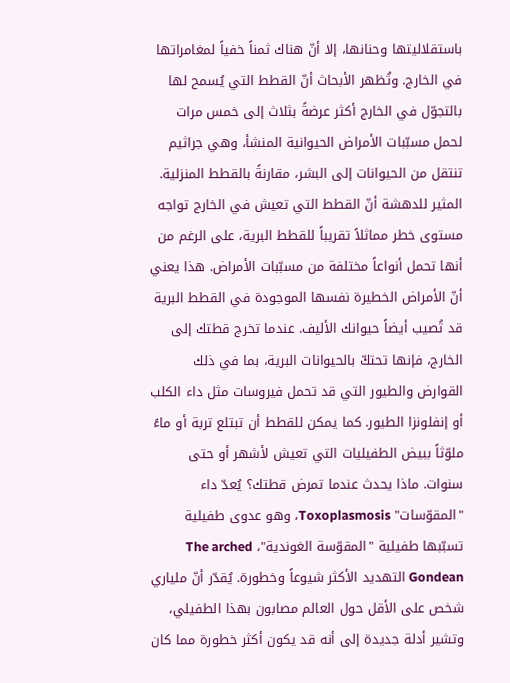باستقلاليتها وحنانها، إلا أنّ هناك ثمناً خفياً لمغامراتها في الخارج. وتُظهر الأبحاث أنّ القطط التي يُسمح لها بالتجوّل في الخارج أكثر عرضةً بثلاث إلى خمس مرات لحمل مسبّبات الأمراض الحيوانية المنشأ، وهي جراثيم تنتقل من الحيوانات إلى البشر، مقارنةً بالقطط المنزلية. المثير للدهشة أنّ القطط التي تعيش في الخارج تواجه مستوى خطر مماثلاً تقريباً للقطط البرية، على الرغم من أنها تحمل أنواعاً مختلفة من مسبّبات الأمراض. هذا يعني أنّ الأمراض الخطيرة نفسها الموجودة في القطط البرية قد تُصيب أيضاً حيوانك الأليف. عندما تخرج قطتك إلى الخارج، فإنها تحتكّ بالحيوانات البرية، بما في ذلك القوارض والطيور التي قد تحمل فيروسات مثل داء الكلب أو إنفلونزا الطيور. كما يمكن للقطط أن تبتلع تربة أو ماءً ملوّثاً ببيض الطفيليات التي تعيش لأشهر أو حتى سنوات. ماذا يحدث عندما تمرض قطتك؟ يُعدّ داء "المقوّسات" Toxoplasmosis، وهو عدوى طفيلية تسبّبها طفيلية "المقوّسة الغوندية"، The arched Gondean التهديد الأكثر شيوعاً وخطورة. يُقدّر أنّ ملياري شخص على الأقل حول العالم مصابون بهذا الطفيلي، وتشير أدلة جديدة إلى أنه قد يكون أكثر خطورة مما كان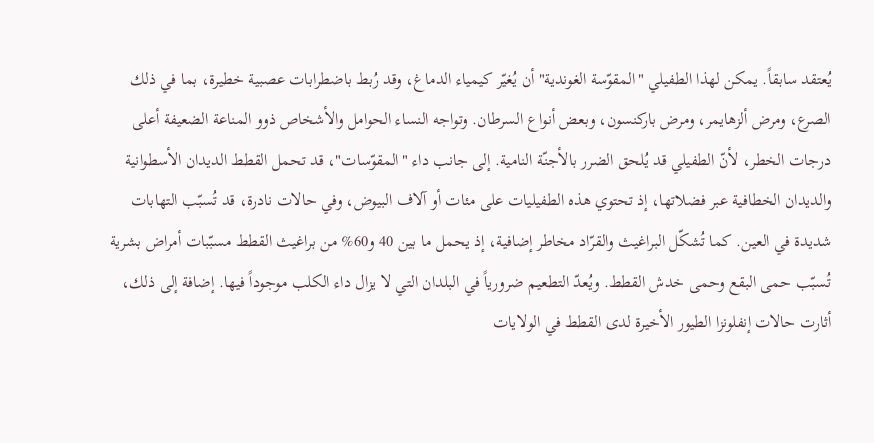يُعتقد سابقاً. يمكن لهذا الطفيلي "المقوّسة الغوندية" أن يُغيّر كيمياء الدماغ، وقد رُبط باضطرابات عصبية خطيرة، بما في ذلك الصرع، ومرض ألزهايمر، ومرض باركنسون، وبعض أنواع السرطان. وتواجه النساء الحوامل والأشخاص ذوو المناعة الضعيفة أعلى درجات الخطر، لأنّ الطفيلي قد يُلحق الضرر بالأجنّة النامية. إلى جانب داء "المقوّسات"، قد تحمل القطط الديدان الأسطوانية والديدان الخطافية عبر فضلاتها، إذ تحتوي هذه الطفيليات على مئات أو آلاف البيوض، وفي حالات نادرة، قد تُسبّب التهابات شديدة في العين. كما تُشكّل البراغيث والقرّاد مخاطر إضافية، إذ يحمل ما بين 40 و60% من براغيث القطط مسبّبات أمراض بشرية تُسبّب حمى البقع وحمى خدش القطط. ويُعدّ التطعيم ضرورياً في البلدان التي لا يزال داء الكلب موجوداً فيها. إضافة إلى ذلك، أثارت حالات إنفلونزا الطيور الأخيرة لدى القطط في الولايات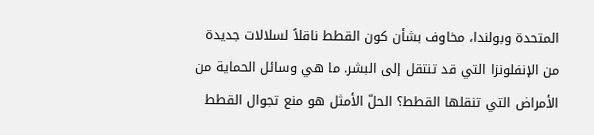المتحدة وبولندا، مخاوف بشأن كون القطط ناقلاً لسلالات جديدة من الإنفلونزا التي قد تنتقل إلى البشر. ما هي وسائل الحماية من الأمراض التي تنقلها القطط؟ الحلّ الأمثل هو منع تجوال القطط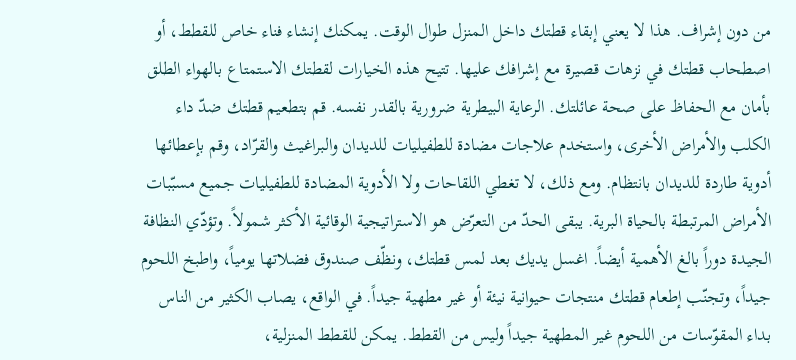من دون إشراف. هذا لا يعني إبقاء قطتك داخل المنزل طوال الوقت. يمكنك إنشاء فناء خاص للقطط، أو اصطحاب قطتك في نزهات قصيرة مع إشرافك عليها. تتيح هذه الخيارات لقطتك الاستمتاع بالهواء الطلق بأمان مع الحفاظ على صحة عائلتك. الرعاية البيطرية ضرورية بالقدر نفسه. قم بتطعيم قطتك ضدّ داء الكلب والأمراض الأخرى، واستخدم علاجات مضادة للطفيليات للديدان والبراغيث والقرّاد، وقم بإعطائها أدوية طاردة للديدان بانتظام. ومع ذلك، لا تغطي اللقاحات ولا الأدوية المضادة للطفيليات جميع مسبّبات الأمراض المرتبطة بالحياة البرية. يبقى الحدّ من التعرّض هو الاستراتيجية الوقائية الأكثر شمولاً. وتؤدّي النظافة الجيدة دوراً بالغ الأهمية أيضاً. اغسل يديك بعد لمس قطتك، ونظّف صندوق فضلاتها يومياً، واطبخ اللحوم جيداً، وتجنّب إطعام قطتك منتجات حيوانية نيئة أو غير مطهية جيداً. في الواقع، يصاب الكثير من الناس بداء المقوّسات من اللحوم غير المطهية جيداً وليس من القطط. يمكن للقطط المنزلية،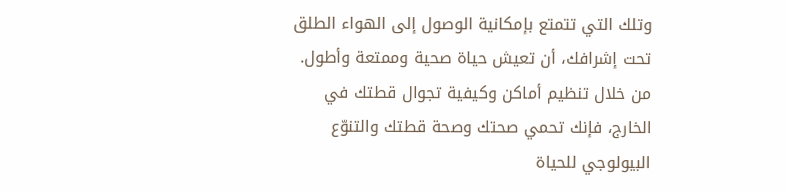وتلك التي تتمتع بإمكانية الوصول إلى الهواء الطلق تحت إشرافك، أن تعيش حياة صحية وممتعة وأطول. من خلال تنظيم أماكن وكيفية تجوال قطتك في الخارج، فإنك تحمي صحتك وصحة قطتك والتنوّع البيولوجي للحياة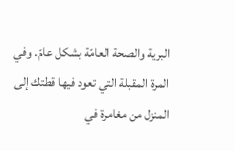البرية والصحة العامّة بشكل عامّ. وفي المرة المقبلة التي تعود فيها قطتك إلى المنزل من مغامرة في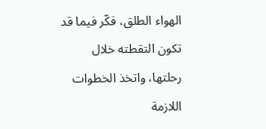الهواء الطلق، فكّر فيما قد تكون التقطته خلال رحلتها، واتخذ الخطوات اللازمة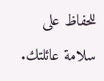للحفاظ على سلامة عائلتك.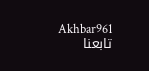Akhbar961
تابعنا